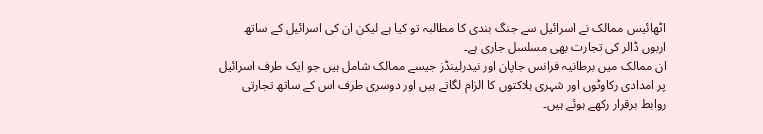اٹھائیس ممالک نے اسرائیل سے جنگ بندی کا مطالبہ تو کیا ہے لیکن ان کی اسرائیل کے ساتھ اربوں ڈالر کی تجارت بھی مسلسل جاری ہے۔
ان ممالک میں برطانیہ فرانس جاپان اور نیدرلینڈز جیسے ممالک شامل ہیں جو ایک طرف اسرائیل پر امدادی رکاوٹوں اور شہری ہلاکتوں کا الزام لگاتے ہیں اور دوسری طرف اس کے ساتھ تجارتی روابط برقرار رکھے ہوئے ہیں۔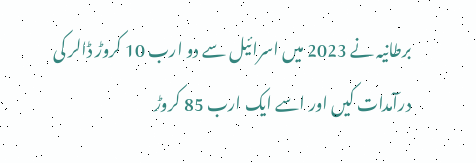برطانیہ نے 2023 میں اسرائیل سے دو ارب 10 کروڑ ڈالر کی درآمدات کیں اور اسے ایک ارب 85 کروڑ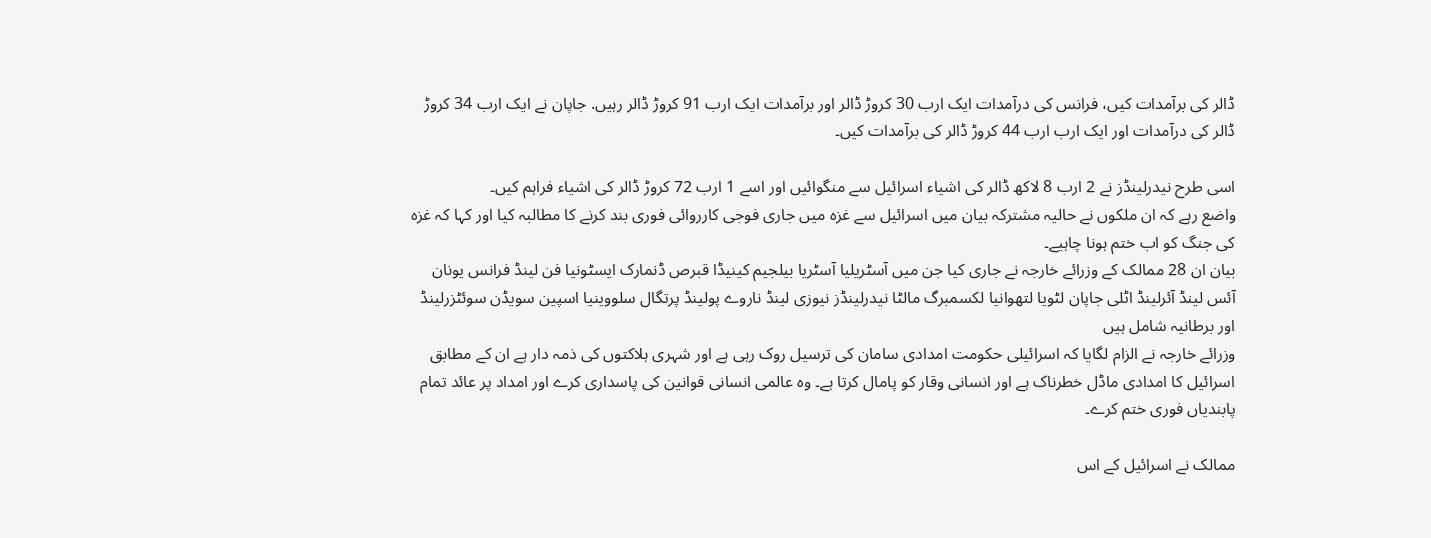ڈالر کی برآمدات کیں، فرانس کی درآمدات ایک ارب 30 کروڑ ڈالر اور برآمدات ایک ارب 91 کروڑ ڈالر رہیں. جاپان نے ایک ارب 34 کروڑ ڈالر کی درآمدات اور ایک ارب ارب 44 کروڑ ڈالر کی برآمدات کیں۔

اسی طرح نیدرلینڈز نے 2 ارب 8 لاکھ ڈالر کی اشیاء اسرائیل سے منگوائیں اور اسے 1 ارب 72 کروڑ ڈالر کی اشیاء فراہم کیں۔
واضع رہے کہ ان ملکوں نے حالیہ مشترکہ بیان میں اسرائیل سے غزہ میں جاری فوجی کارروائی فوری بند کرنے کا مطالبہ کیا اور کہا کہ غزہ کی جنگ کو اب ختم ہونا چاہیے۔
بیان ان 28 ممالک کے وزرائے خارجہ نے جاری کیا جن میں آسٹریلیا آسٹریا بیلجیم کینیڈا قبرص ڈنمارک ایسٹونیا فن لینڈ فرانس یونان آئس لینڈ آئرلینڈ اٹلی جاپان لٹویا لتھوانیا لکسمبرگ مالٹا نیدرلینڈز نیوزی لینڈ ناروے پولینڈ پرتگال سلووینیا اسپین سویڈن سوئٹزرلینڈ اور برطانیہ شامل ہیں
وزرائے خارجہ نے الزام لگایا کہ اسرائیلی حکومت امدادی سامان کی ترسیل روک رہی ہے اور شہری ہلاکتوں کی ذمہ دار ہے ان کے مطابق اسرائیل کا امدادی ماڈل خطرناک ہے اور انسانی وقار کو پامال کرتا ہے۔ وہ عالمی انسانی قوانین کی پاسداری کرے اور امداد پر عائد تمام پابندیاں فوری ختم کرے۔

ممالک نے اسرائیل کے اس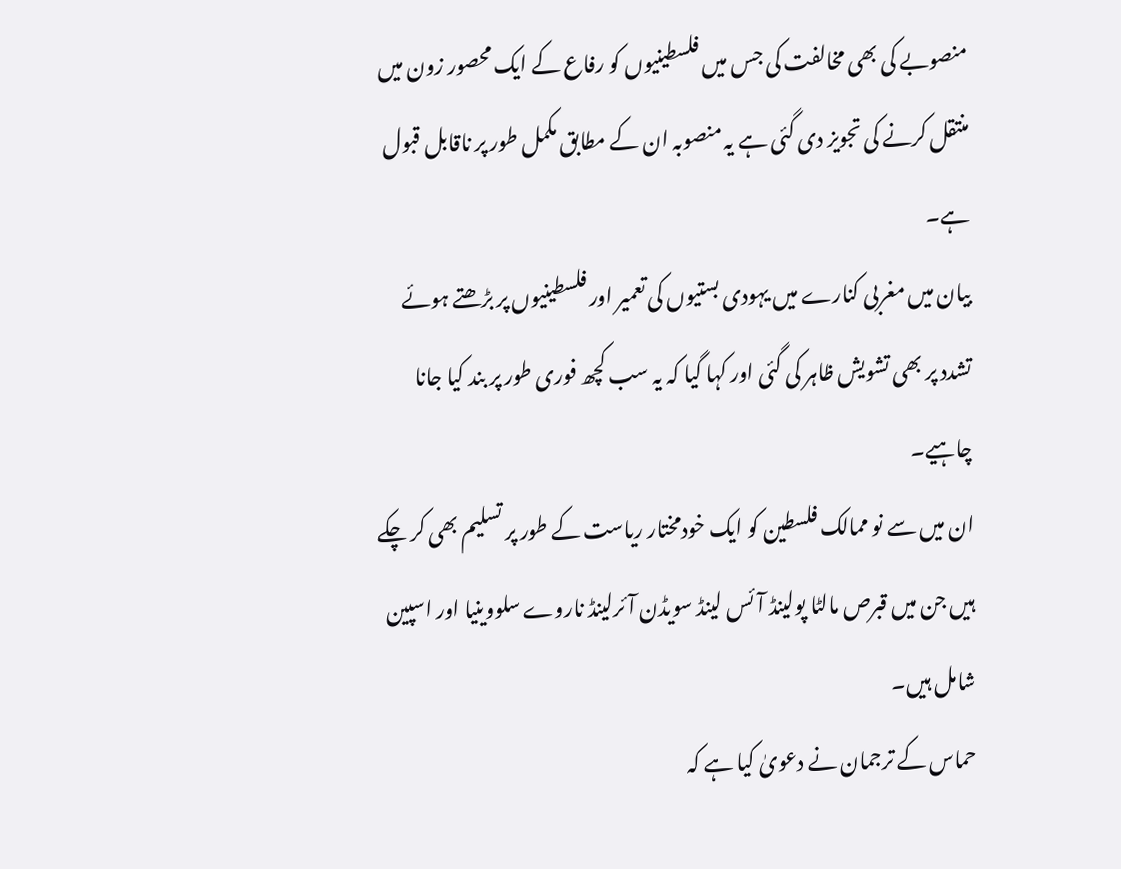منصوبے کی بھی مخالفت کی جس میں فلسطینیوں کو رفاع کے ایک محصور زون میں منتقل کرنے کی تجویز دی گئی ہے یہ منصوبہ ان کے مطابق مکمل طور پر ناقابل قبول ہے۔
بیان میں مغربی کنارے میں یہودی بستیوں کی تعمیر اور فلسطینیوں پر بڑھتے ہوئے تشدد پر بھی تشویش ظاہر کی گئی اور کہا گیا کہ یہ سب کچھ فوری طور پر بند کیا جانا چاہیے۔
ان میں سے نو ممالک فلسطین کو ایک خودمختار ریاست کے طور پر تسلیم بھی کر چکے ہیں جن میں قبرص مالٹا پولینڈ آئس لینڈ سویڈن آئرلینڈ ناروے سلووینیا اور اسپین شامل ہیں۔
حماس کے ترجمان نے دعویٰ کیا ہے کہ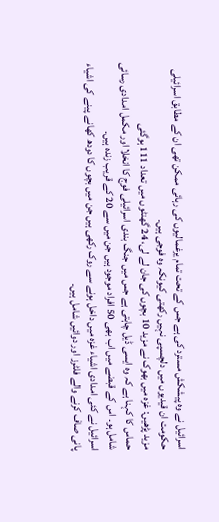اسرائیل نے وہ پیشکش مسترد کی ہے جس کے تحت تمام یرغمالیوں کی رہائی ممکن تھی ان کے مطابق اسرائیلی حکومت ان قیدیوں میں دلچسپی نہیں رکھتی کیونکہ وہ فوجی ہیں۔
مزید پڑھیں: غزہ میں بھوک نے مزید 10 بچوں کی جان لے لی، 24 گھنٹوں میں تعداد 111 ہوگئی
حماس کا کہنا ہے کہ وہ ایسی ڈیل چاہتی ہے جس میں جنگ بندی اسرائیلی فوج کا انخلا اور مکمل امدادی رسائی شامل ہو۔ اس کے قبضے میں اب بھی 50 افراد موجود ہیں جن میں سے 20 کے قریب زندہ ہیں۔
اسرائیل نے کئی امدادی اشیاء غزہ میں داخل ہونے سے روک رکھی ہیں جن میں بچوں کا دودھ کھانے پینے کی اشیاء پانی صاف کرنے والے فلٹرز اور دوائیں شامل ہیں۔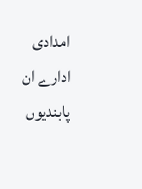امدادی ادارے ان پابندیوں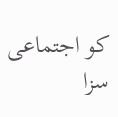کو اجتماعی سزا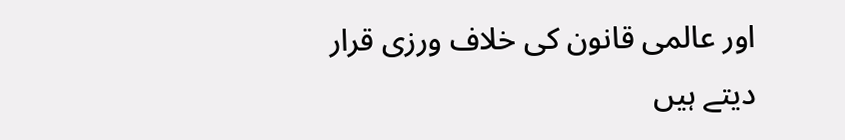اور عالمی قانون کی خلاف ورزی قرار دیتے ہیں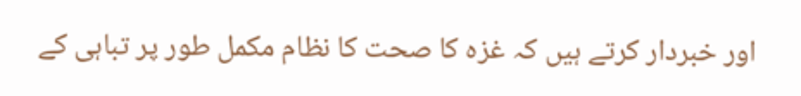اور خبردار کرتے ہیں کہ غزہ کا صحت کا نظام مکمل طور پر تباہی کے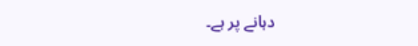دہانے پر ہے۔